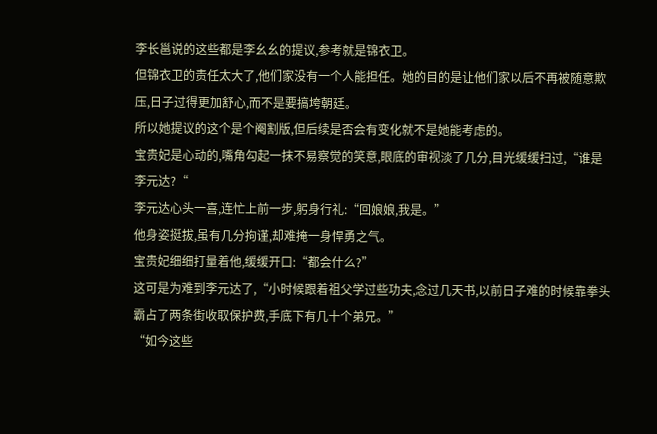李长邕说的这些都是李幺幺的提议,参考就是锦衣卫。
但锦衣卫的责任太大了,他们家没有一个人能担任。她的目的是让他们家以后不再被随意欺压,日子过得更加舒心,而不是要搞垮朝廷。
所以她提议的这个是个阉割版,但后续是否会有变化就不是她能考虑的。
宝贵妃是心动的,嘴角勾起一抹不易察觉的笑意,眼底的审视淡了几分,目光缓缓扫过,“谁是李元达?“
李元达心头一喜,连忙上前一步,躬身行礼:“回娘娘,我是。”
他身姿挺拔,虽有几分拘谨,却难掩一身悍勇之气。
宝贵妃细细打量着他,缓缓开口:“都会什么?”
这可是为难到李元达了,“小时候跟着祖父学过些功夫,念过几天书,以前日子难的时候靠拳头霸占了两条街收取保护费,手底下有几十个弟兄。”
“如今这些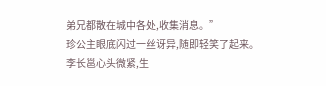弟兄都散在城中各处,收集消息。”
珍公主眼底闪过一丝讶异,随即轻笑了起来。
李长邕心头微紧,生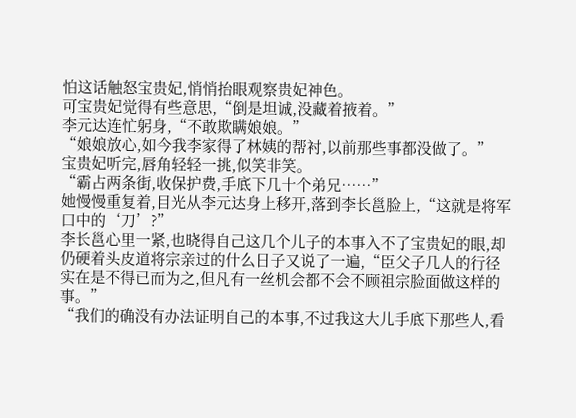怕这话触怒宝贵妃,悄悄抬眼观察贵妃神色。
可宝贵妃觉得有些意思,“倒是坦诚,没藏着掖着。”
李元达连忙躬身,“不敢欺瞒娘娘。”
“娘娘放心,如今我李家得了林姨的帮衬,以前那些事都没做了。”
宝贵妃听完,唇角轻轻一挑,似笑非笑。
“霸占两条街,收保护费,手底下几十个弟兄……”
她慢慢重复着,目光从李元达身上移开,落到李长邕脸上,“这就是将军口中的‘刀’?”
李长邕心里一紧,也晓得自己这几个儿子的本事入不了宝贵妃的眼,却仍硬着头皮道将宗亲过的什么日子又说了一遍,“臣父子几人的行径实在是不得已而为之,但凡有一丝机会都不会不顾祖宗脸面做这样的事。”
“我们的确没有办法证明自己的本事,不过我这大儿手底下那些人,看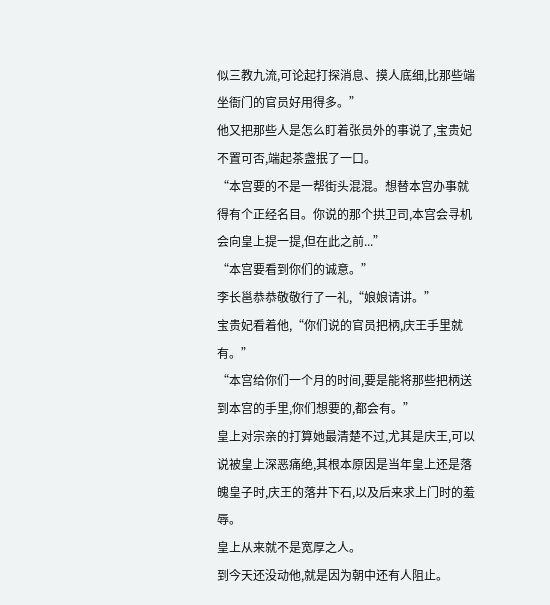似三教九流,可论起打探消息、摸人底细,比那些端坐衙门的官员好用得多。”
他又把那些人是怎么盯着张员外的事说了,宝贵妃不置可否,端起茶盏抿了一口。
“本宫要的不是一帮街头混混。想替本宫办事就得有个正经名目。你说的那个拱卫司,本宫会寻机会向皇上提一提,但在此之前...”
“本宫要看到你们的诚意。”
李长邕恭恭敬敬行了一礼,“娘娘请讲。”
宝贵妃看着他,“你们说的官员把柄,庆王手里就有。”
“本宫给你们一个月的时间,要是能将那些把柄送到本宫的手里,你们想要的,都会有。”
皇上对宗亲的打算她最清楚不过,尤其是庆王,可以说被皇上深恶痛绝,其根本原因是当年皇上还是落魄皇子时,庆王的落井下石,以及后来求上门时的羞辱。
皇上从来就不是宽厚之人。
到今天还没动他,就是因为朝中还有人阻止。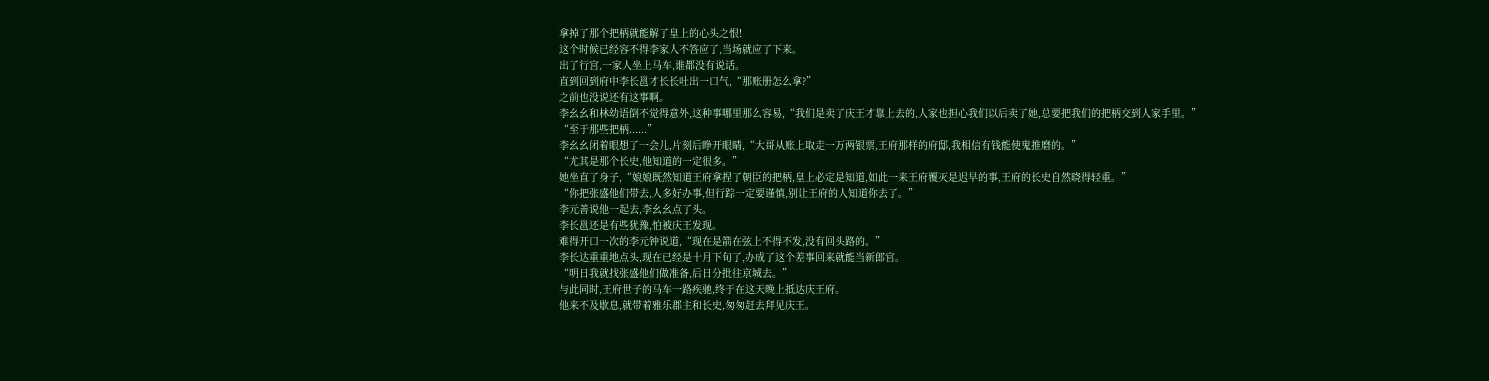拿掉了那个把柄就能解了皇上的心头之恨!
这个时候已经容不得李家人不答应了,当场就应了下来。
出了行宫,一家人坐上马车,谁都没有说话。
直到回到府中李长邕才长长吐出一口气,“那账册怎么拿?”
之前也没说还有这事啊。
李幺幺和林幼语倒不觉得意外,这种事哪里那么容易,“我们是卖了庆王才靠上去的,人家也担心我们以后卖了她,总要把我们的把柄交到人家手里。”
“至于那些把柄......”
李幺幺闭着眼想了一会儿,片刻后睁开眼睛,“大哥从账上取走一万两银票,王府那样的府邸,我相信有钱能使鬼推磨的。”
“尤其是那个长史,他知道的一定很多。”
她坐直了身子,“娘娘既然知道王府拿捏了朝臣的把柄,皇上必定是知道,如此一来王府覆灭是迟早的事,王府的长史自然晓得轻重。”
“你把张盛他们带去,人多好办事,但行踪一定要谨慎,别让王府的人知道你去了。”
李元善说他一起去,李幺幺点了头。
李长邕还是有些犹豫,怕被庆王发现。
难得开口一次的李元钟说道,“现在是箭在弦上不得不发,没有回头路的。”
李长达重重地点头,现在已经是十月下旬了,办成了这个差事回来就能当新郎官。
“明日我就找张盛他们做准备,后日分批往京城去。”
与此同时,王府世子的马车一路疾驰,终于在这天晚上抵达庆王府。
他来不及歇息,就带着雅乐郡主和长史,匆匆赶去拜见庆王。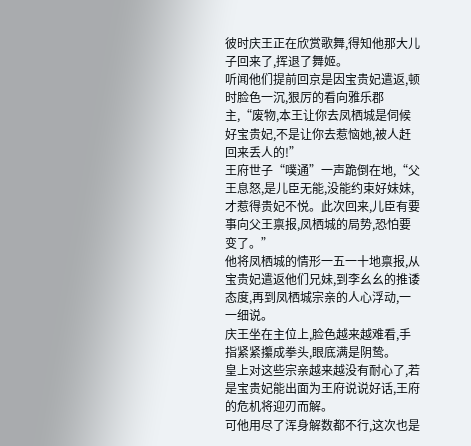彼时庆王正在欣赏歌舞,得知他那大儿子回来了,挥退了舞姬。
听闻他们提前回京是因宝贵妃遣返,顿时脸色一沉,狠厉的看向雅乐郡主,“废物,本王让你去凤栖城是伺候好宝贵妃,不是让你去惹恼她,被人赶回来丢人的!”
王府世子“噗通”一声跪倒在地,“父王息怒,是儿臣无能,没能约束好妹妹,才惹得贵妃不悦。此次回来,儿臣有要事向父王禀报,凤栖城的局势,恐怕要变了。”
他将凤栖城的情形一五一十地禀报,从宝贵妃遣返他们兄妹,到李幺幺的推诿态度,再到凤栖城宗亲的人心浮动,一一细说。
庆王坐在主位上,脸色越来越难看,手指紧紧攥成拳头,眼底满是阴鸷。
皇上对这些宗亲越来越没有耐心了,若是宝贵妃能出面为王府说说好话,王府的危机将迎刃而解。
可他用尽了浑身解数都不行,这次也是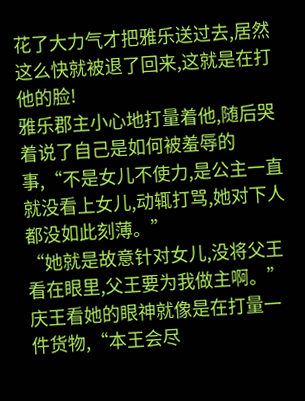花了大力气才把雅乐送过去,居然这么快就被退了回来,这就是在打他的脸!
雅乐郡主小心地打量着他,随后哭着说了自己是如何被羞辱的事,“不是女儿不使力,是公主一直就没看上女儿,动辄打骂,她对下人都没如此刻薄。”
“她就是故意针对女儿,没将父王看在眼里,父王要为我做主啊。”
庆王看她的眼神就像是在打量一件货物,“本王会尽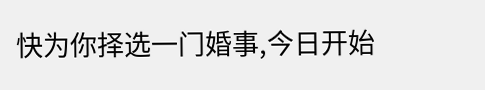快为你择选一门婚事,今日开始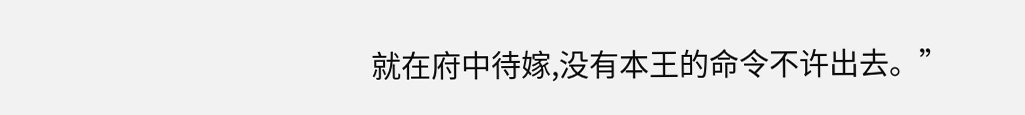就在府中待嫁,没有本王的命令不许出去。”